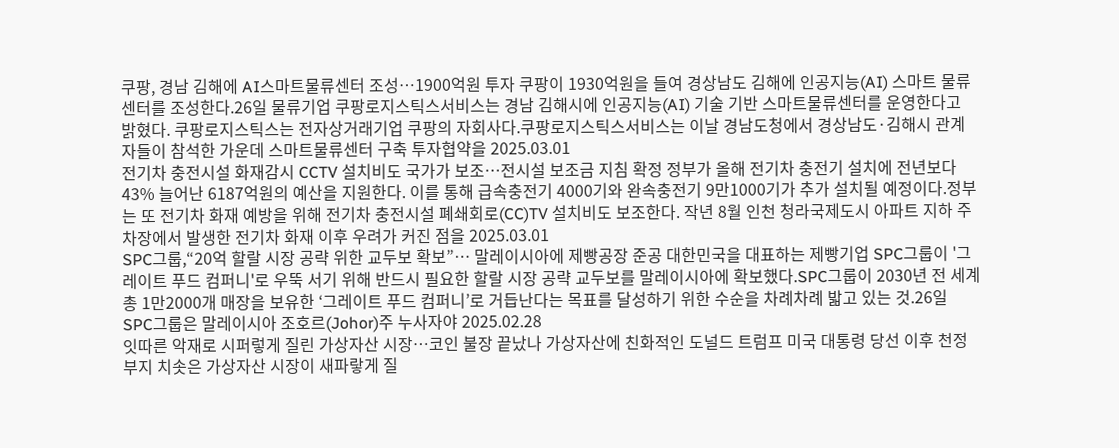쿠팡, 경남 김해에 AI스마트물류센터 조성…1900억원 투자 쿠팡이 1930억원을 들여 경상남도 김해에 인공지능(AI) 스마트 물류센터를 조성한다.26일 물류기업 쿠팡로지스틱스서비스는 경남 김해시에 인공지능(AI) 기술 기반 스마트물류센터를 운영한다고 밝혔다. 쿠팡로지스틱스는 전자상거래기업 쿠팡의 자회사다.쿠팡로지스틱스서비스는 이날 경남도청에서 경상남도·김해시 관계자들이 참석한 가운데 스마트물류센터 구축 투자협약을 2025.03.01
전기차 충전시설 화재감시 CCTV 설치비도 국가가 보조…전시설 보조금 지침 확정 정부가 올해 전기차 충전기 설치에 전년보다 43% 늘어난 6187억원의 예산을 지원한다. 이를 통해 급속충전기 4000기와 완속충전기 9만1000기가 추가 설치될 예정이다.정부는 또 전기차 화재 예방을 위해 전기차 충전시설 폐쇄회로(CC)TV 설치비도 보조한다. 작년 8월 인천 청라국제도시 아파트 지하 주차장에서 발생한 전기차 화재 이후 우려가 커진 점을 2025.03.01
SPC그룹,“20억 할랄 시장 공략 위한 교두보 확보”… 말레이시아에 제빵공장 준공 대한민국을 대표하는 제빵기업 SPC그룹이 '그레이트 푸드 컴퍼니'로 우뚝 서기 위해 반드시 필요한 할랄 시장 공략 교두보를 말레이시아에 확보했다.SPC그룹이 2030년 전 세계 총 1만2000개 매장을 보유한 ‘그레이트 푸드 컴퍼니’로 거듭난다는 목표를 달성하기 위한 수순을 차례차례 밟고 있는 것.26일 SPC그룹은 말레이시아 조호르(Johor)주 누사자야 2025.02.28
잇따른 악재로 시퍼렇게 질린 가상자산 시장…코인 불장 끝났나 가상자산에 친화적인 도널드 트럼프 미국 대통령 당선 이후 천정부지 치솟은 가상자산 시장이 새파랗게 질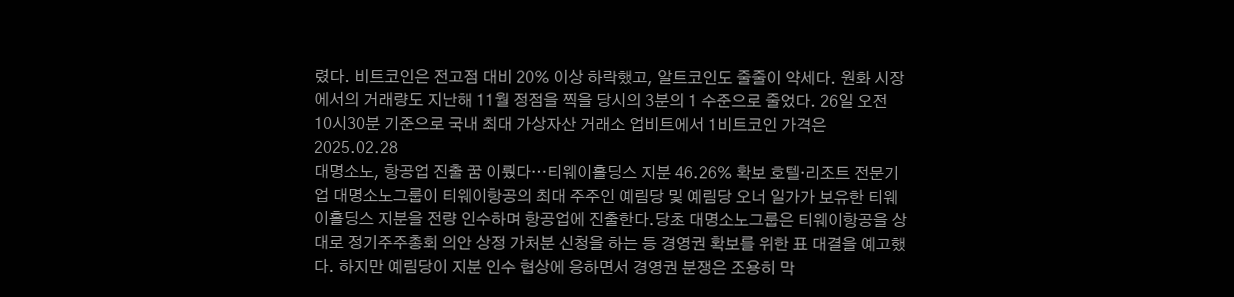렸다. 비트코인은 전고점 대비 20% 이상 하락했고, 알트코인도 줄줄이 약세다. 원화 시장에서의 거래량도 지난해 11월 정점을 찍을 당시의 3분의 1 수준으로 줄었다. 26일 오전 10시30분 기준으로 국내 최대 가상자산 거래소 업비트에서 1비트코인 가격은 2025.02.28
대명소노, 항공업 진출 꿈 이뤘다…티웨이홀딩스 지분 46.26% 확보 호텔·리조트 전문기업 대명소노그룹이 티웨이항공의 최대 주주인 예림당 및 예림당 오너 일가가 보유한 티웨이홀딩스 지분을 전량 인수하며 항공업에 진출한다.당초 대명소노그룹은 티웨이항공을 상대로 정기주주총회 의안 상정 가처분 신청을 하는 등 경영권 확보를 위한 표 대결을 예고했다. 하지만 예림당이 지분 인수 협상에 응하면서 경영권 분쟁은 조용히 막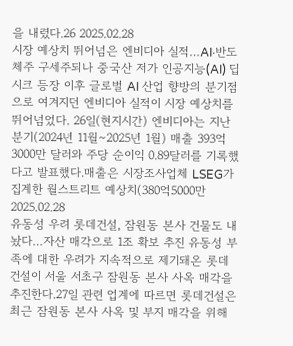을 내렸다.26 2025.02.28
시장 예상치 뛰어넘은 엔비디아 실적…AI·반도체주 구세주되나 중국산 저가 인공지능(AI) 딥시크 등장 이후 글로벌 AI 산업 향방의 분기점으로 여겨지던 엔비디아 실적이 시장 예상치를 뛰어넘었다. 26일(현지시간) 엔비디아는 지난 분기(2024년 11월∼2025년 1월) 매출 393억3000만 달러와 주당 순이익 0.89달러를 기록했다고 발표했다.매출은 시장조사업체 LSEG가 집계한 월스트리트 예상치(380억5000만 2025.02.28
유동성 우려 롯데건설, 잠원동 본사 건물도 내놨다…자산 매각으로 1조 확보 추진 유동성 부족에 대한 우려가 지속적으로 제기돼온 롯데건설이 서울 서초구 잠원동 본사 사옥 매각을 추진한다.27일 관련 업계에 따르면 롯데건설은 최근 잠원동 본사 사옥 및 부지 매각을 위해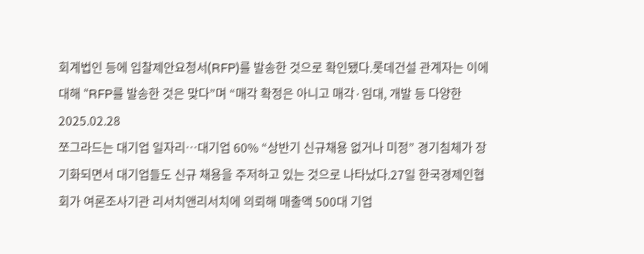회계법인 등에 입찰제안요청서(RFP)를 발송한 것으로 확인됐다.롯데건설 관계자는 이에 대해 “RFP를 발송한 것은 맞다”며 “매각 확정은 아니고 매각·임대, 개발 등 다양한 2025.02.28
쪼그라드는 대기업 일자리…대기업 60% “상반기 신규채용 없거나 미정” 경기침체가 장기화되면서 대기업들도 신규 채용을 주저하고 있는 것으로 나타났다.27일 한국경제인협회가 여론조사기관 리서치앤리서치에 의뢰해 매출액 500대 기업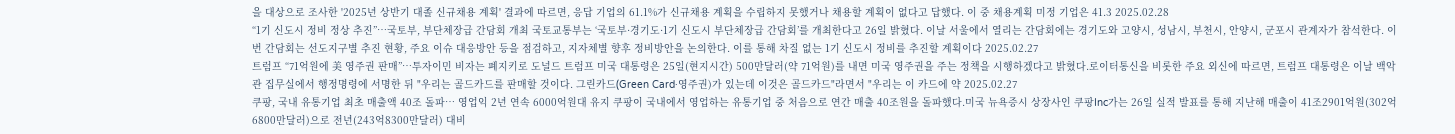을 대상으로 조사한 '2025년 상반기 대졸 신규채용 계획' 결과에 따르면, 응답 기업의 61.1%가 신규채용 계획을 수립하지 못했거나 채용할 계획이 없다고 답했다. 이 중 채용계획 미정 기업은 41.3 2025.02.28
“1기 신도시 정비 정상 추진”…국토부, 부단체장급 간담회 개최 국토교통부는 ‘국토부·경기도·1기 신도시 부단체장급 간담회’를 개최한다고 26일 밝혔다. 이날 서울에서 열리는 간담회에는 경기도와 고양시, 성남시, 부천시, 안양시, 군포시 관계자가 참석한다. 이번 간담회는 선도지구별 추진 현황, 주요 이슈 대응방안 등을 점검하고, 지자체별 향후 정비방안을 논의한다. 이를 통해 차질 없는 1기 신도시 정비를 추진할 계획이다 2025.02.27
트럼프 “71억원에 美 영주권 판매”…투자이민 비자는 폐지키로 도널드 트럼프 미국 대통령은 25일(현지시간) 500만달러(약 71억원)를 내면 미국 영주권을 주는 정책을 시행하겠다고 밝혔다.로이터통신을 비롯한 주요 외신에 따르면, 트럼프 대통령은 이날 백악관 집무실에서 행정명령에 서명한 뒤 "우리는 골드카드를 판매할 것이다. 그린카드(Green Card·영주권)가 있는데 이것은 골드카드"라면서 "우리는 이 카드에 약 2025.02.27
쿠팡, 국내 유통기업 최초 매출액 40조 돌파… 영업익 2년 연속 6000억원대 유지 쿠팡이 국내에서 영업하는 유통기업 중 처음으로 연간 매출 40조원을 돌파했다.미국 뉴욕증시 상장사인 쿠팡Inc가는 26일 실적 발표를 통해 지난해 매출이 41조2901억원(302억6800만달러)으로 전년(243억8300만달러) 대비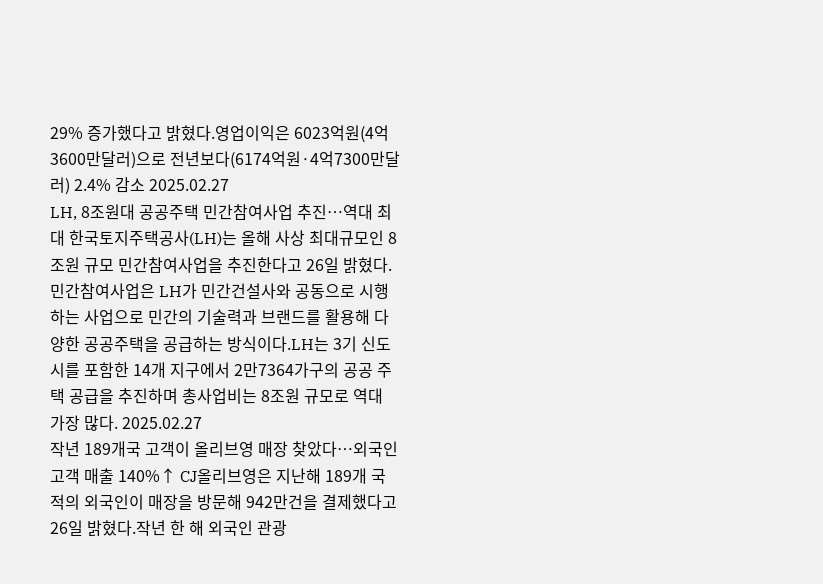29% 증가했다고 밝혔다.영업이익은 6023억원(4억3600만달러)으로 전년보다(6174억원·4억7300만달러) 2.4% 감소 2025.02.27
LH, 8조원대 공공주택 민간참여사업 추진…역대 최대 한국토지주택공사(LH)는 올해 사상 최대규모인 8조원 규모 민간참여사업을 추진한다고 26일 밝혔다.민간참여사업은 LH가 민간건설사와 공동으로 시행하는 사업으로 민간의 기술력과 브랜드를 활용해 다양한 공공주택을 공급하는 방식이다.LH는 3기 신도시를 포함한 14개 지구에서 2만7364가구의 공공 주택 공급을 추진하며 총사업비는 8조원 규모로 역대 가장 많다. 2025.02.27
작년 189개국 고객이 올리브영 매장 찾았다…외국인 고객 매출 140%↑ CJ올리브영은 지난해 189개 국적의 외국인이 매장을 방문해 942만건을 결제했다고 26일 밝혔다.작년 한 해 외국인 관광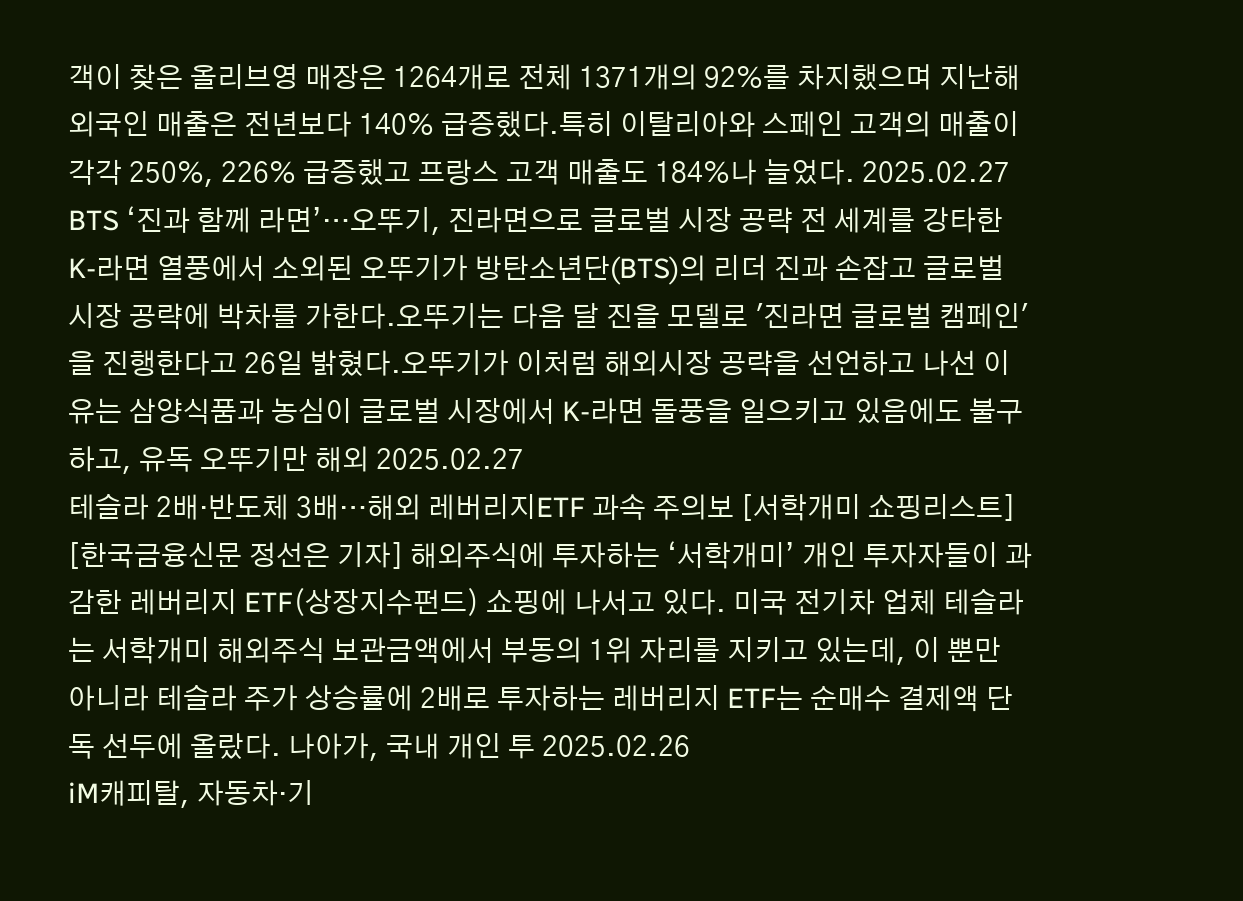객이 찾은 올리브영 매장은 1264개로 전체 1371개의 92%를 차지했으며 지난해 외국인 매출은 전년보다 140% 급증했다.특히 이탈리아와 스페인 고객의 매출이 각각 250%, 226% 급증했고 프랑스 고객 매출도 184%나 늘었다. 2025.02.27
BTS ‘진과 함께 라면’…오뚜기, 진라면으로 글로벌 시장 공략 전 세계를 강타한 K-라면 열풍에서 소외된 오뚜기가 방탄소년단(BTS)의 리더 진과 손잡고 글로벌 시장 공략에 박차를 가한다.오뚜기는 다음 달 진을 모델로 '진라면 글로벌 캠페인'을 진행한다고 26일 밝혔다.오뚜기가 이처럼 해외시장 공략을 선언하고 나선 이유는 삼양식품과 농심이 글로벌 시장에서 K-라면 돌풍을 일으키고 있음에도 불구하고, 유독 오뚜기만 해외 2025.02.27
테슬라 2배·반도체 3배…해외 레버리지ETF 과속 주의보 [서학개미 쇼핑리스트] [한국금융신문 정선은 기자] 해외주식에 투자하는 ‘서학개미’ 개인 투자자들이 과감한 레버리지 ETF(상장지수펀드) 쇼핑에 나서고 있다. 미국 전기차 업체 테슬라는 서학개미 해외주식 보관금액에서 부동의 1위 자리를 지키고 있는데, 이 뿐만 아니라 테슬라 주가 상승률에 2배로 투자하는 레버리지 ETF는 순매수 결제액 단독 선두에 올랐다. 나아가, 국내 개인 투 2025.02.26
iM캐피탈, 자동차·기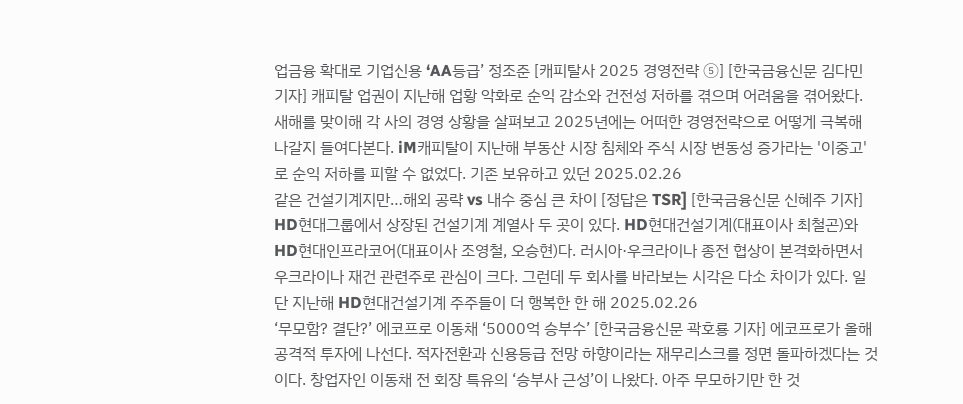업금융 확대로 기업신용 ‘AA등급’ 정조준 [캐피탈사 2025 경영전략 ⑤] [한국금융신문 김다민 기자] 캐피탈 업권이 지난해 업황 악화로 순익 감소와 건전성 저하를 겪으며 어려움을 겪어왔다. 새해를 맞이해 각 사의 경영 상황을 살펴보고 2025년에는 어떠한 경영전략으로 어떻게 극복해 나갈지 들여다본다. iM캐피탈이 지난해 부동산 시장 침체와 주식 시장 변동성 증가라는 '이중고'로 순익 저하를 피할 수 없었다. 기존 보유하고 있던 2025.02.26
같은 건설기계지만…해외 공략 vs 내수 중심 큰 차이 [정답은 TSR] [한국금융신문 신혜주 기자] HD현대그룹에서 상장된 건설기계 계열사 두 곳이 있다. HD현대건설기계(대표이사 최철곤)와 HD현대인프라코어(대표이사 조영철, 오승현)다. 러시아·우크라이나 종전 협상이 본격화하면서 우크라이나 재건 관련주로 관심이 크다. 그런데 두 회사를 바라보는 시각은 다소 차이가 있다. 일단 지난해 HD현대건설기계 주주들이 더 행복한 한 해 2025.02.26
‘무모함? 결단?’ 에코프로 이동채 ‘5000억 승부수’ [한국금융신문 곽호룡 기자] 에코프로가 올해 공격적 투자에 나선다. 적자전환과 신용등급 전망 하향이라는 재무리스크를 정면 돌파하겠다는 것이다. 창업자인 이동채 전 회장 특유의 ‘승부사 근성’이 나왔다. 아주 무모하기만 한 것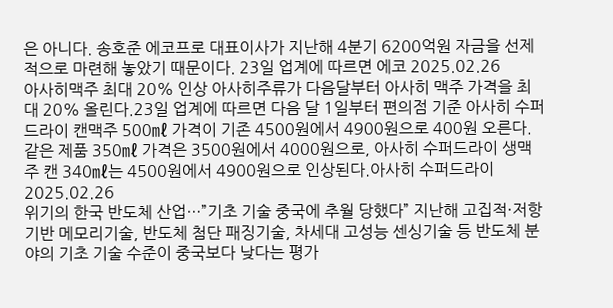은 아니다. 송호준 에코프로 대표이사가 지난해 4분기 6200억원 자금을 선제적으로 마련해 놓았기 때문이다. 23일 업계에 따르면 에코 2025.02.26
아사히맥주 최대 20% 인상 아사히주류가 다음달부터 아사히 맥주 가격을 최대 20% 올린다.23일 업계에 따르면 다음 달 1일부터 편의점 기준 아사히 수퍼드라이 캔맥주 500㎖ 가격이 기존 4500원에서 4900원으로 400원 오른다.같은 제품 350㎖ 가격은 3500원에서 4000원으로, 아사히 수퍼드라이 생맥주 캔 340㎖는 4500원에서 4900원으로 인상된다.아사히 수퍼드라이 2025.02.26
위기의 한국 반도체 산업…”기초 기술 중국에 추월 당했다” 지난해 고집적·저항기반 메모리기술, 반도체 첨단 패징기술, 차세대 고성능 센싱기술 등 반도체 분야의 기초 기술 수준이 중국보다 낮다는 평가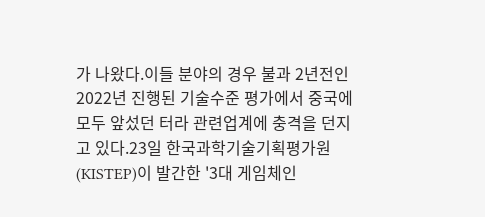가 나왔다.이들 분야의 경우 불과 2년전인 2022년 진행된 기술수준 평가에서 중국에 모두 앞섰던 터라 관련업계에 충격을 던지고 있다.23일 한국과학기술기획평가원(KISTEP)이 발간한 '3대 게임체인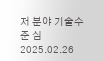저 분야 기술수준 심 2025.02.26